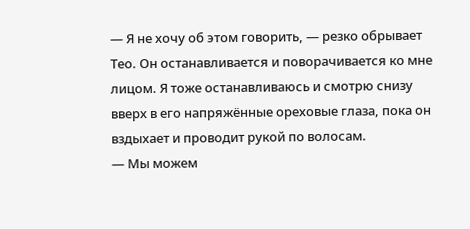— Я не хочу об этом говорить, — резко обрывает Тео. Он останавливается и поворачивается ко мне лицом. Я тоже останавливаюсь и смотрю снизу вверх в его напряжённые ореховые глаза, пока он вздыхает и проводит рукой по волосам.
— Мы можем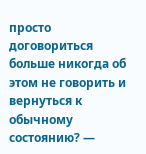просто договориться больше никогда об этом не говорить и вернуться к обычному состоянию? —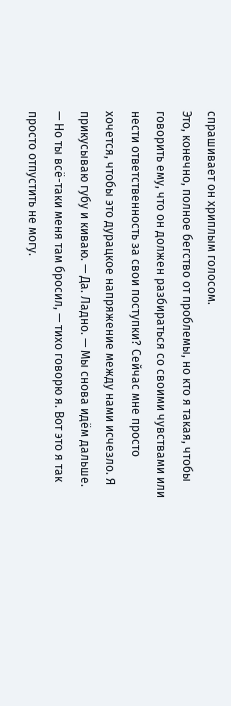спрашивает он хриплым голосом.
Это, конечно, полное бегство от проблемы, но кто я такая, чтобы говорить ему, что он должен разбираться со своими чувствами или нести ответственность за свои поступки? Сейчас мне просто хочется, чтобы это дурацкое напряжение между нами исчезло. Я прикусываю губу и киваю. — Да. Ладно. — Мы снова идём дальше.
— Но ты всё-таки меня там бросил, — тихо говорю я. Вот это я так просто отпустить не могу.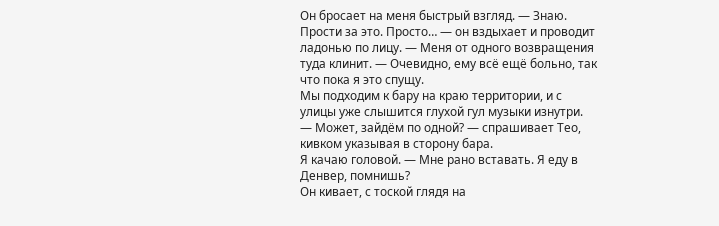Он бросает на меня быстрый взгляд. — Знаю. Прости за это. Просто… — он вздыхает и проводит ладонью по лицу. — Меня от одного возвращения туда клинит. — Очевидно, ему всё ещё больно, так что пока я это спущу.
Мы подходим к бару на краю территории, и с улицы уже слышится глухой гул музыки изнутри.
— Может, зайдём по одной? — спрашивает Тео, кивком указывая в сторону бара.
Я качаю головой. — Мне рано вставать. Я еду в Денвер, помнишь?
Он кивает, с тоской глядя на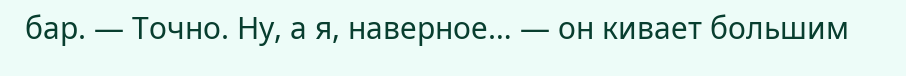бар. — Точно. Ну, а я, наверное… — он кивает большим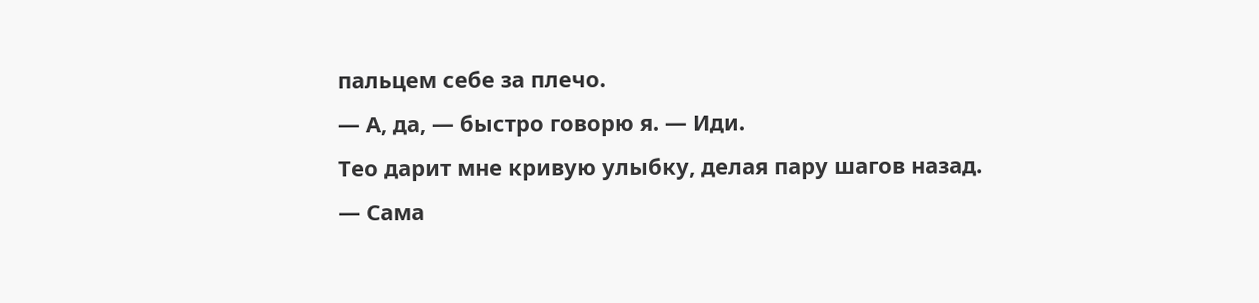пальцем себе за плечо.
— А, да, — быстро говорю я. — Иди.
Тео дарит мне кривую улыбку, делая пару шагов назад.
— Сама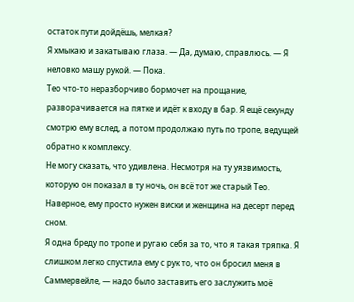остаток пути дойдёшь, мелкая?
Я хмыкаю и закатываю глаза. — Да, думаю, справлюсь. — Я неловко машу рукой. — Пока.
Тео что-то неразборчиво бормочет на прощание, разворачивается на пятке и идёт к входу в бар. Я ещё секунду смотрю ему вслед, а потом продолжаю путь по тропе, ведущей обратно к комплексу.
Не могу сказать, что удивлена. Несмотря на ту уязвимость, которую он показал в ту ночь, он всё тот же старый Тео. Наверное, ему просто нужен виски и женщина на десерт перед сном.
Я одна бреду по тропе и ругаю себя за то, что я такая тряпка. Я слишком легко спустила ему с рук то, что он бросил меня в Саммервейле, — надо было заставить его заслужить моё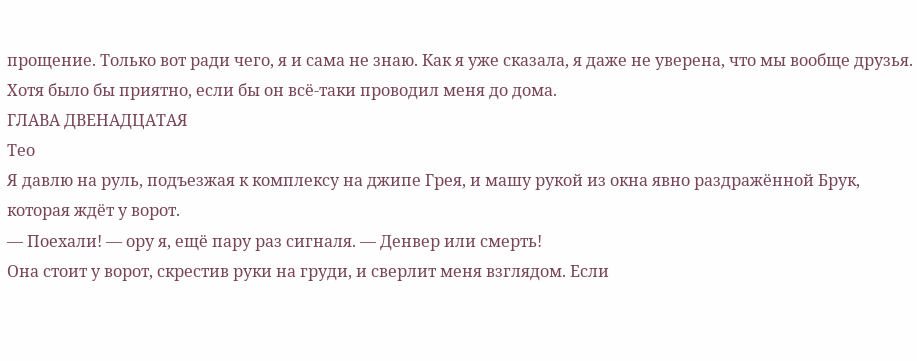прощение. Только вот ради чего, я и сама не знаю. Как я уже сказала, я даже не уверена, что мы вообще друзья.
Хотя было бы приятно, если бы он всё-таки проводил меня до дома.
ГЛАВА ДВЕНАДЦАТАЯ
Тео
Я давлю на руль, подъезжая к комплексу на джипе Грея, и машу рукой из окна явно раздражённой Брук, которая ждёт у ворот.
— Поехали! — ору я, ещё пару раз сигналя. — Денвер или смерть!
Она стоит у ворот, скрестив руки на груди, и сверлит меня взглядом. Если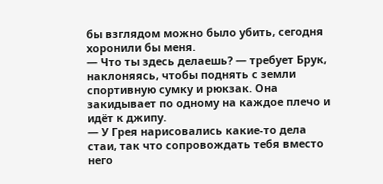бы взглядом можно было убить, сегодня хоронили бы меня.
— Что ты здесь делаешь? — требует Брук, наклоняясь, чтобы поднять с земли спортивную сумку и рюкзак. Она закидывает по одному на каждое плечо и идёт к джипу.
— У Грея нарисовались какие-то дела стаи, так что сопровождать тебя вместо него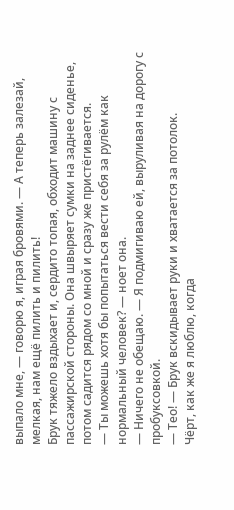выпало мне, — говорю я, играя бровями. — А теперь залезай, мелкая, нам ещё пилить и пилить!
Брук тяжело вздыхает и, сердито топая, обходит машину с пассажирской стороны. Она швыряет сумки на заднее сиденье, потом садится рядом со мной и сразу же пристёгивается.
— Ты можешь хотя бы попытаться вести себя за рулём как нормальный человек? — ноет она.
— Ничего не обещаю. — Я подмигиваю ей, выруливая на дорогу с пробуксовкой.
— Тео! — Брук вскидывает руки и хватается за потолок.
Чёрт, как же я люблю, когда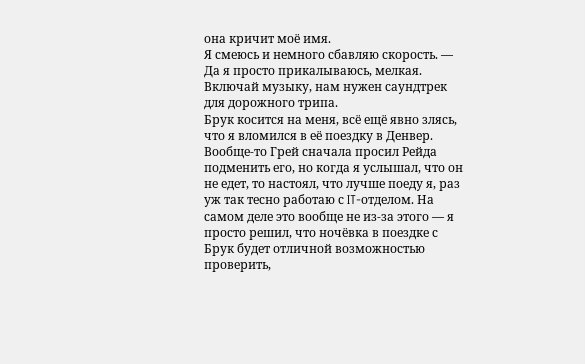она кричит моё имя.
Я смеюсь и немного сбавляю скорость. — Да я просто прикалываюсь, мелкая. Включай музыку, нам нужен саундтрек для дорожного трипа.
Брук косится на меня, всё ещё явно злясь, что я вломился в её поездку в Денвер.
Вообще-то Грей сначала просил Рейда подменить его, но когда я услышал, что он не едет, то настоял, что лучше поеду я, раз уж так тесно работаю с IT-отделом. На самом деле это вообще не из-за этого — я просто решил, что ночёвка в поездке с Брук будет отличной возможностью проверить,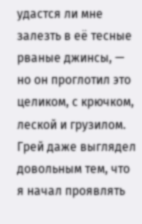удастся ли мне залезть в её тесные рваные джинсы, — но он проглотил это целиком, с крючком, леской и грузилом. Грей даже выглядел довольным тем, что я начал проявлять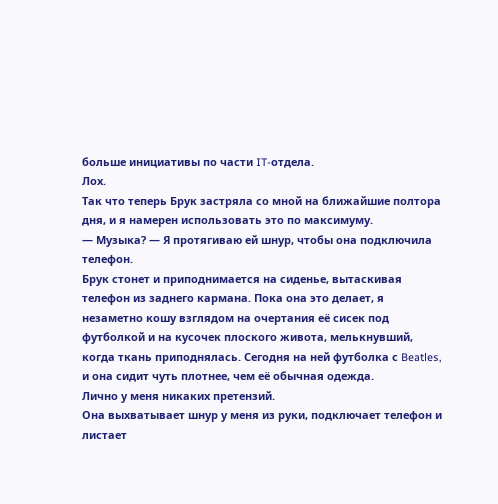больше инициативы по части IT-отдела.
Лох.
Так что теперь Брук застряла со мной на ближайшие полтора дня, и я намерен использовать это по максимуму.
— Музыка? — Я протягиваю ей шнур, чтобы она подключила телефон.
Брук стонет и приподнимается на сиденье, вытаскивая телефон из заднего кармана. Пока она это делает, я незаметно кошу взглядом на очертания её сисек под футболкой и на кусочек плоского живота, мелькнувший, когда ткань приподнялась. Сегодня на ней футболка с Beatles, и она сидит чуть плотнее, чем её обычная одежда.
Лично у меня никаких претензий.
Она выхватывает шнур у меня из руки, подключает телефон и листает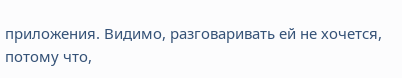приложения. Видимо, разговаривать ей не хочется, потому что,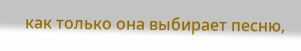как только она выбирает песню,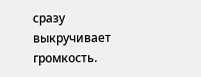сразу выкручивает громкость.